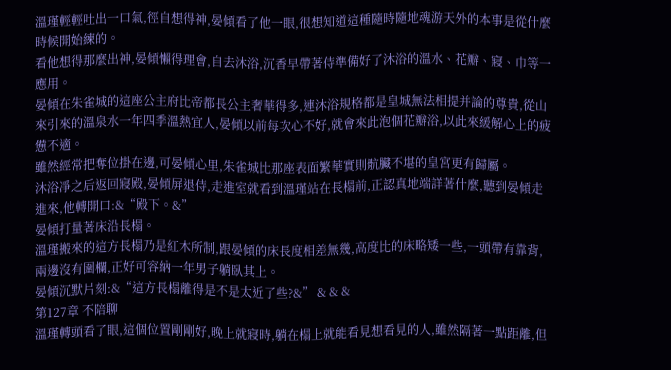溫瑾輕輕吐出一口氣,徑自想得神,晏傾看了他一眼,很想知道這種隨時隨地魂游天外的本事是從什麼時候開始練的。
看他想得那麼出神,晏傾懶得理會,自去沐浴,沉香早帶著侍準備好了沐浴的溫水、花瓣、寢、巾等一應用。
晏傾在朱雀城的這座公主府比帝都長公主奢華得多,連沐浴規格都是皇城無法相提并論的尊貴,從山來引來的溫泉水一年四季溫熱宜人,晏傾以前每次心不好,就會來此泡個花瓣浴,以此來緩解心上的疲憊不適。
雖然經常把奪位掛在邊,可晏傾心里,朱雀城比那座表面繁華實則骯臟不堪的皇宮更有歸屬。
沐浴凈之后返回寢殿,晏傾屏退侍,走進室就看到溫瑾站在長榻前,正認真地端詳著什麼,聽到晏傾走進來,他轉開口:&“殿下。&”
晏傾打量著床沿長榻。
溫瑾搬來的這方長榻乃是紅木所制,跟晏傾的床長度相差無幾,高度比的床略矮一些,一頭帶有靠背,兩邊沒有圍欄,正好可容納一年男子躺臥其上。
晏傾沉默片刻:&“這方長榻離得是不是太近了些?&” & & &
第127章 不陪聊
溫瑾轉頭看了眼,這個位置剛剛好,晚上就寢時,躺在榻上就能看見想看見的人,雖然隔著一點距離,但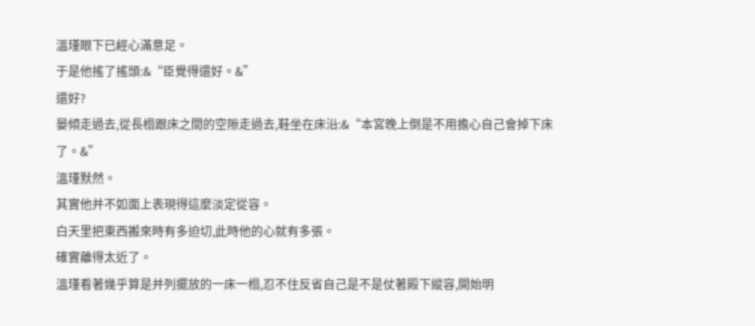溫瑾眼下已經心滿意足。
于是他搖了搖頭:&“臣覺得還好。&”
還好?
晏傾走過去,從長榻跟床之間的空隙走過去,鞋坐在床沿:&“本宮晚上倒是不用擔心自己會掉下床了。&”
溫瑾默然。
其實他并不如面上表現得這麼淡定從容。
白天里把東西搬來時有多迫切,此時他的心就有多張。
確實離得太近了。
溫瑾看著幾乎算是并列擺放的一床一榻,忍不住反省自己是不是仗著殿下縱容,開始明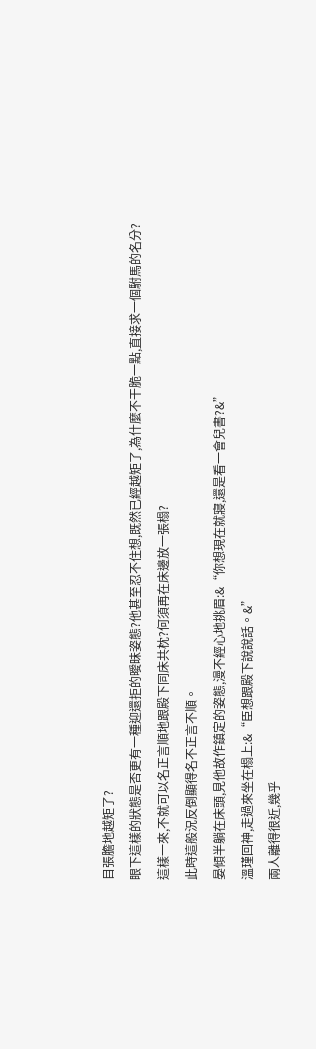目張膽地越矩了?
眼下這樣的狀態是否更有一種迎還拒的曖昧姿態?他甚至忍不住想,既然已經越矩了,為什麼不干脆一點,直接求一個駙馬的名分?
這樣一來,不就可以名正言順地跟殿下同床共枕?何須再在床邊放一張榻?
此時這般況反倒顯得名不正言不順。
晏傾半躺在床頭,見他故作鎮定的姿態,漫不經心地挑眉:&“你想現在就寢,還是看一會兒書?&”
溫瑾回神,走過來坐在榻上:&“臣想跟殿下說說話。&”
兩人離得很近,幾乎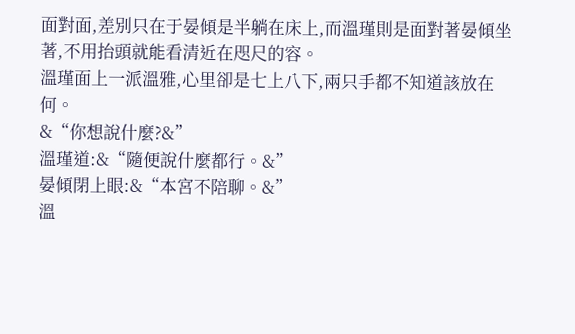面對面,差別只在于晏傾是半躺在床上,而溫瑾則是面對著晏傾坐著,不用抬頭就能看清近在咫尺的容。
溫瑾面上一派溫雅,心里卻是七上八下,兩只手都不知道該放在何。
&“你想說什麼?&”
溫瑾道:&“隨便說什麼都行。&”
晏傾閉上眼:&“本宮不陪聊。&”
溫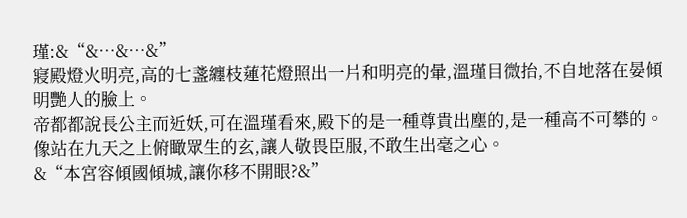瑾:&“&…&…&”
寢殿燈火明亮,高的七盞纏枝蓮花燈照出一片和明亮的暈,溫瑾目微抬,不自地落在晏傾明艷人的臉上。
帝都都說長公主而近妖,可在溫瑾看來,殿下的是一種尊貴出塵的,是一種高不可攀的。
像站在九天之上俯瞰眾生的玄,讓人敬畏臣服,不敢生出毫之心。
&“本宮容傾國傾城,讓你移不開眼?&”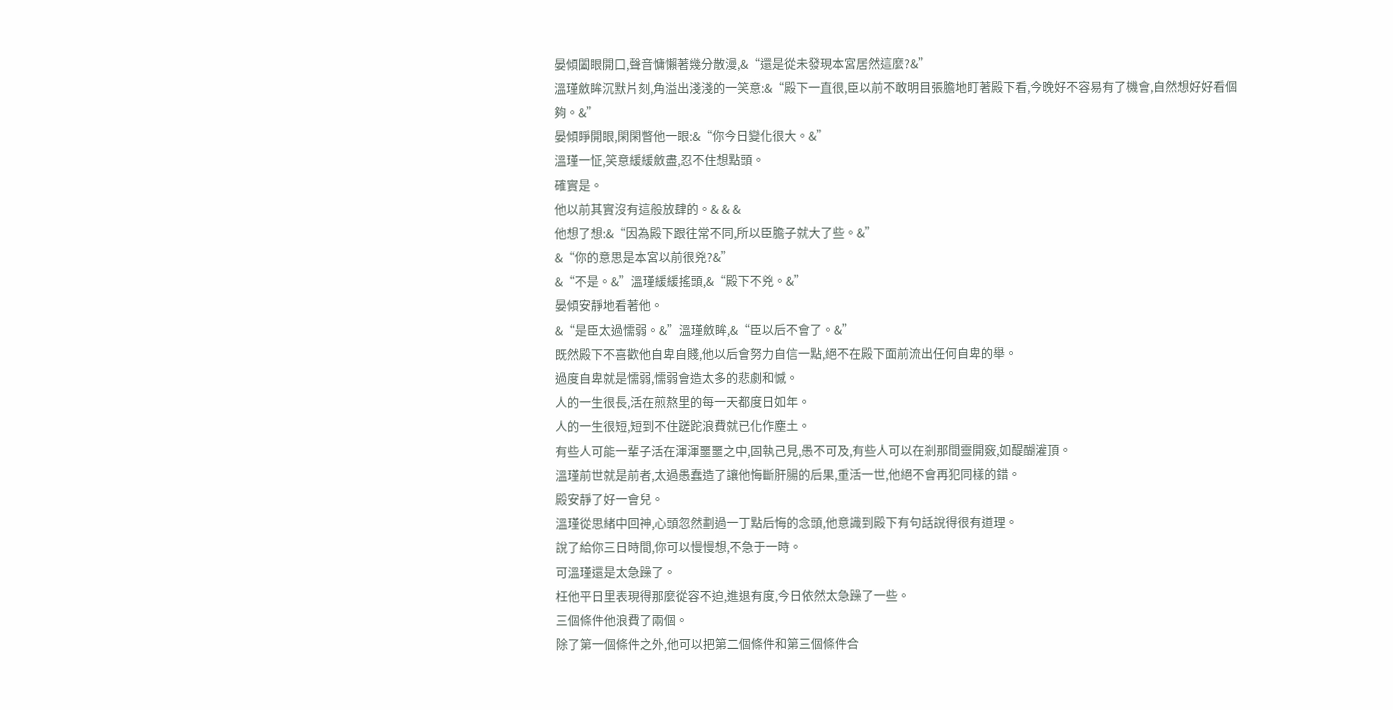晏傾闔眼開口,聲音慵懶著幾分散漫,&“還是從未發現本宮居然這麼?&”
溫瑾斂眸沉默片刻,角溢出淺淺的一笑意:&“殿下一直很,臣以前不敢明目張膽地盯著殿下看,今晚好不容易有了機會,自然想好好看個夠。&”
晏傾睜開眼,閑閑瞥他一眼:&“你今日變化很大。&”
溫瑾一怔,笑意緩緩斂盡,忍不住想點頭。
確實是。
他以前其實沒有這般放肆的。& & &
他想了想:&“因為殿下跟往常不同,所以臣膽子就大了些。&”
&“你的意思是本宮以前很兇?&”
&“不是。&”溫瑾緩緩搖頭,&“殿下不兇。&”
晏傾安靜地看著他。
&“是臣太過懦弱。&”溫瑾斂眸,&“臣以后不會了。&”
既然殿下不喜歡他自卑自賤,他以后會努力自信一點,絕不在殿下面前流出任何自卑的舉。
過度自卑就是懦弱,懦弱會造太多的悲劇和憾。
人的一生很長,活在煎熬里的每一天都度日如年。
人的一生很短,短到不住蹉跎浪費就已化作塵土。
有些人可能一輩子活在渾渾噩噩之中,固執己見,愚不可及,有些人可以在剎那間靈開竅,如醍醐灌頂。
溫瑾前世就是前者,太過愚蠢造了讓他悔斷肝腸的后果,重活一世,他絕不會再犯同樣的錯。
殿安靜了好一會兒。
溫瑾從思緒中回神,心頭忽然劃過一丁點后悔的念頭,他意識到殿下有句話說得很有道理。
說了給你三日時間,你可以慢慢想,不急于一時。
可溫瑾還是太急躁了。
枉他平日里表現得那麼從容不迫,進退有度,今日依然太急躁了一些。
三個條件他浪費了兩個。
除了第一個條件之外,他可以把第二個條件和第三個條件合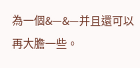為一個&—&—并且還可以再大膽一些。